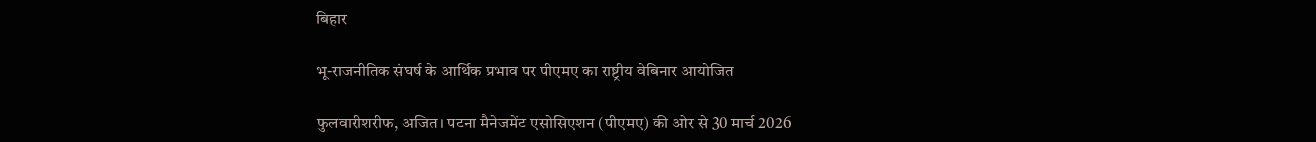बिहार

भू-राजनीतिक संघर्ष के आर्थिक प्रभाव पर पीएमए का राष्ट्रीय वेबिनार आयोजित

फुलवारीशरीफ, अजित। पटना मैनेजमेंट एसोसिएशन (पीएमए) की ओर से 30 मार्च 2026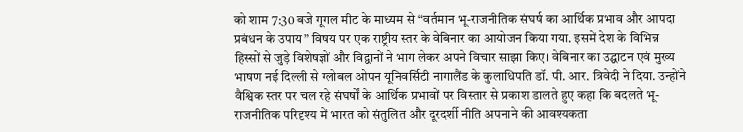को शाम 7:30 बजे गूगल मीट के माध्यम से “वर्तमान भू-राजनीतिक संघर्ष का आर्थिक प्रभाव और आपदा प्रबंधन के उपाय” विषय पर एक राष्ट्रीय स्तर के वेबिनार का आयोजन किया गया. इसमें देश के विभिन्न हिस्सों से जुड़े विशेषज्ञों और विद्वानों ने भाग लेकर अपने विचार साझा किए। वेबिनार का उद्घाटन एवं मुख्य भाषण नई दिल्ली से ग्लोबल ओपन यूनिवर्सिटी नागालैंड के कुलाधिपति डॉ. पी. आर. त्रिवेदी ने दिया. उन्होंने वैश्विक स्तर पर चल रहे संघर्षों के आर्थिक प्रभावों पर विस्तार से प्रकाश डालते हुए कहा कि बदलते भू-राजनीतिक परिदृश्य में भारत को संतुलित और दूरदर्शी नीति अपनाने की आवश्यकता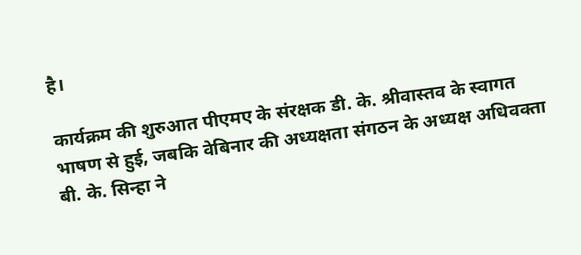है।

कार्यक्रम की शुरुआत पीएमए के संरक्षक डी. के. श्रीवास्तव के स्वागत भाषण से हुई, जबकि वेबिनार की अध्यक्षता संगठन के अध्यक्ष अधिवक्ता बी. के. सिन्हा ने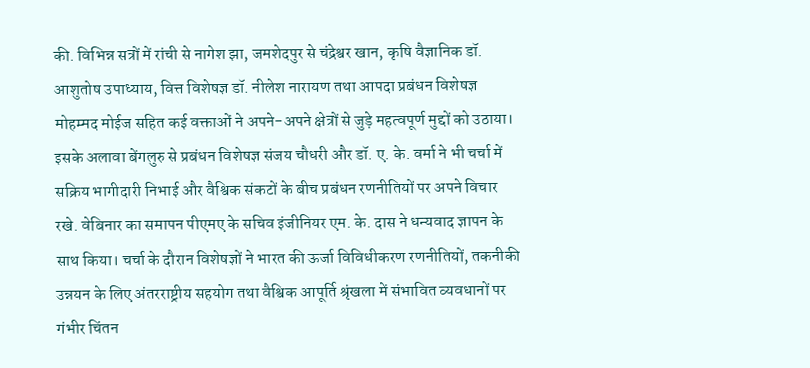की. विभिन्न सत्रों में रांची से नागेश झा, जमशेदपुर से चंद्रेश्वर खान, कृषि वैज्ञानिक डॉ. आशुतोष उपाध्याय, वित्त विशेषज्ञ डॉ. नीलेश नारायण तथा आपदा प्रबंधन विशेषज्ञ मोहम्मद मोईज सहित कई वक्ताओं ने अपने-अपने क्षेत्रों से जुड़े महत्वपूर्ण मुद्दों को उठाया। इसके अलावा बेंगलुरु से प्रबंधन विशेषज्ञ संजय चौधरी और डॉ. ए. के. वर्मा ने भी चर्चा में सक्रिय भागीदारी निभाई और वैश्विक संकटों के बीच प्रबंधन रणनीतियों पर अपने विचार रखे. वेबिनार का समापन पीएमए के सचिव इंजीनियर एम. के. दास ने धन्यवाद ज्ञापन के साथ किया। चर्चा के दौरान विशेषज्ञों ने भारत की ऊर्जा विविधीकरण रणनीतियों, तकनीकी उन्नयन के लिए अंतरराष्ट्रीय सहयोग तथा वैश्विक आपूर्ति श्रृंखला में संभावित व्यवधानों पर गंभीर चिंतन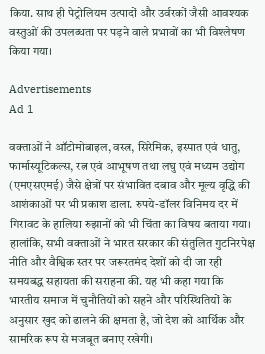किया. साथ ही पेट्रोलियम उत्पादों और उर्वरकों जैसी आवश्यक वस्तुओं की उपलब्धता पर पड़ने वाले प्रभावों का भी विश्लेषण किया गया।

Advertisements
Ad 1

वक्ताओं ने ऑटोमोबाइल, वस्त्र, सिरेमिक, इस्पात एवं धातु, फार्मास्यूटिकल्स, रत्न एवं आभूषण तथा लघु एवं मध्यम उद्योग (एमएसएमई) जैसे क्षेत्रों पर संभावित दबाव और मूल्य वृद्धि की आशंकाओं पर भी प्रकाश डाला. रुपये-डॉलर विनिमय दर में गिरावट के हालिया रुझानों को भी चिंता का विषय बताया गया। हालांकि, सभी वक्ताओं ने भारत सरकार की संतुलित गुटनिरपेक्ष नीति और वैश्विक स्तर पर जरूरतमंद देशों को दी जा रही समयबद्ध सहायता की सराहना की. यह भी कहा गया कि भारतीय समाज में चुनौतियों को सहने और परिस्थितियों के अनुसार खुद को ढालने की क्षमता है, जो देश को आर्थिक और सामरिक रूप से मजबूत बनाए रखेगी।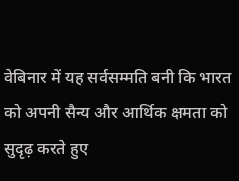वेबिनार में यह सर्वसम्मति बनी कि भारत को अपनी सैन्य और आर्थिक क्षमता को सुदृढ़ करते हुए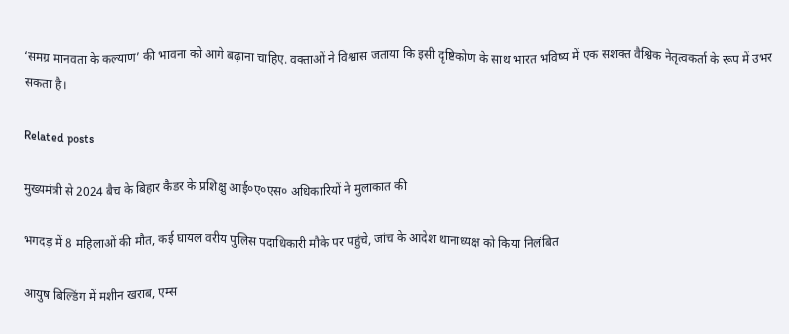‘समग्र मानवता के कल्याण’ की भावना को आगे बढ़ाना चाहिए. वक्ताओं ने विश्वास जताया कि इसी दृष्टिकोण के साथ भारत भविष्य में एक सशक्त वैश्विक नेतृत्वकर्ता के रूप में उभर सकता है।

Related posts

मुख्यमंत्री से 2024 बैच के बिहार कैडर के प्रशिक्षु आई०ए०एस० अधिकारियों ने मुलाकात की

भगदड़ में 8 महिलाओं की मौत, कई घायल वरीय पुलिस पदाधिकारी मौके पर पहुंचे, जांच के आदेश थानाध्यक्ष को किया निलंबित

आयुष बिल्डिंग में मशीन खराब, एम्स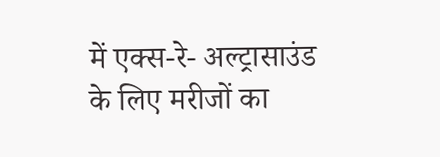में एक्स-रे- अल्ट्रासाउंड के लिए मरीजों का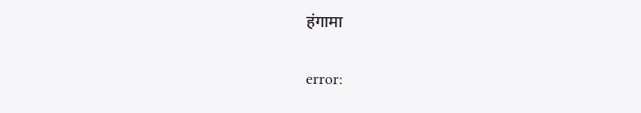हंगामा

error: